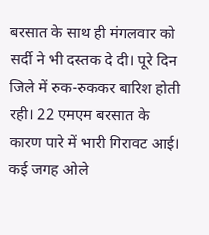बरसात के साथ ही मंगलवार को सर्दी ने भी दस्तक दे दी। पूरे दिन जिले में रुक-रुककर बारिश होती रही। 22 एमएम बरसात के कारण पारे में भारी गिरावट आई। कई जगह ओले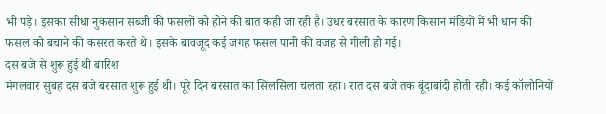भी पड़े। इसका सीधा नुकसान सब्जी की फसलों को होने की बात कही जा रही है। उधर बरसात के कारण किसान मंडियों में भी धान की फसल को बचाने की कसरत करते थे। इसके बावजूद कई जगह फसल पानी की वजह से गीली हो गई।
दस बजे से शुरू हुई थी बारिश
मंगलवार सुबह दस बजे बरसात शुरू हुई थी। पूरे दिन बरसात का सिलसिला चलता रहा। रात दस बजे तक बूंदाबांदी होती रही। कई कॉलोनियों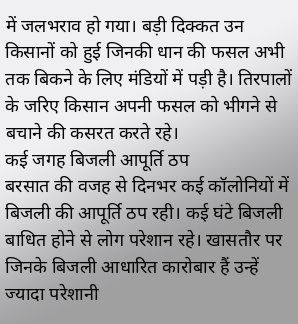में जलभराव हो गया। बड़ी दिक्कत उन किसानों को हुई जिनकी धान की फसल अभी तक बिकने के लिए मंडियों में पड़ी है। तिरपालों के जरिए किसान अपनी फसल को भीगने से बचाने की कसरत करते रहे।
कई जगह बिजली आपूर्ति ठप
बरसात की वजह से दिनभर कई कॉलोनियों में बिजली की आपूर्ति ठप रही। कई घंटे बिजली बाधित होने से लोग परेशान रहे। खासतौर पर जिनके बिजली आधारित कारोबार हैं उन्हें ज्यादा परेशानी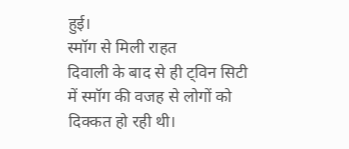हुई।
स्मॉग से मिली राहत
दिवाली के बाद से ही ट्विन सिटी में स्मॉग की वजह से लोगों को दिक्कत हो रही थी।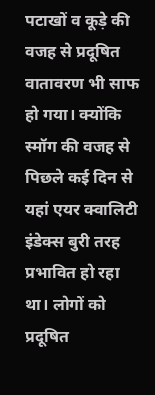पटाखों व कूड़े की वजह से प्रदूषित वातावरण भी साफ हो गया। क्योंकि स्मॉग की वजह से पिछले कई दिन से यहां एयर क्वालिटी इंडेक्स बुरी तरह प्रभावित हो रहा था। लोगों को प्रदूषित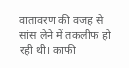वातावरण की वजह से सांस लेने में तकलीफ हो रही थी। काफी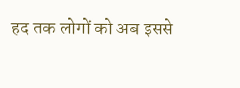हद तक लोगों को अब इससे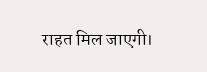राहत मिल जाएगी।